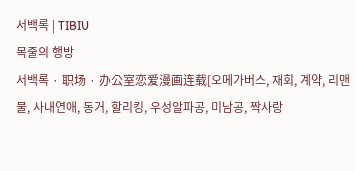서백록 | TIBIU
목줄의 행방
서백록 · 职场 · 办公室恋爱漫画连载[오메가버스, 재회, 계약, 리맨물, 사내연애, 동거, 할리킹, 우성알파공, 미남공, 짝사랑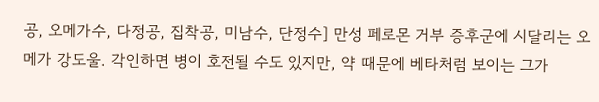공, 오메가수, 다정공, 집착공, 미남수, 단정수] 만성 페로몬 거부 증후군에 시달리는 오메가 강도울. 각인하면 병이 호전될 수도 있지만, 약 때문에 베타처럼 보이는 그가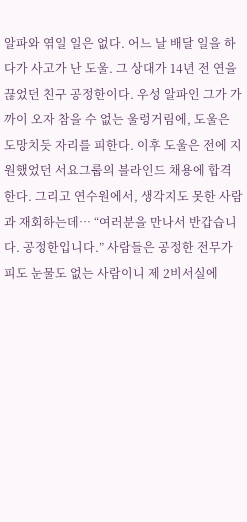알파와 엮일 일은 없다. 어느 날 배달 일을 하다가 사고가 난 도울. 그 상대가 14년 전 연을 끊었던 친구 공정한이다. 우성 알파인 그가 가까이 오자 참을 수 없는 울렁거림에, 도울은 도망치듯 자리를 피한다. 이후 도울은 전에 지원했었던 서요그룹의 블라인드 채용에 합격한다. 그리고 연수원에서, 생각지도 못한 사람과 재회하는데… “여러분을 만나서 반갑습니다. 공정한입니다.” 사람들은 공정한 전무가 피도 눈물도 없는 사람이니 제 2비서실에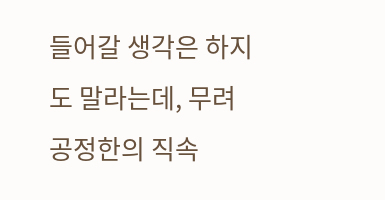들어갈 생각은 하지도 말라는데, 무려 공정한의 직속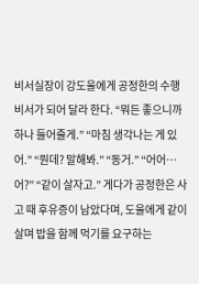비서실장이 강도울에게 공정한의 수행 비서가 되어 달라 한다. “뭐든 좋으니까 하나 들어줄게.” “마침 생각나는 게 있어.” “뭔데? 말해봐.” “동거.” “어어… 어?” “같이 살자고.” 게다가 공정한은 사고 때 후유증이 남았다며, 도울에게 같이 살며 밥을 함께 먹기를 요구하는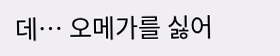데… 오메가를 싫어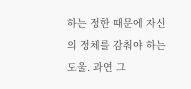하는 정한 때문에 자신의 정체를 감춰야 하는 도울. 과연 그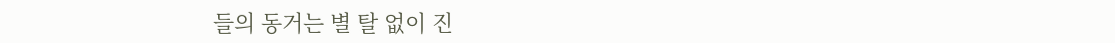들의 동거는 별 탈 없이 진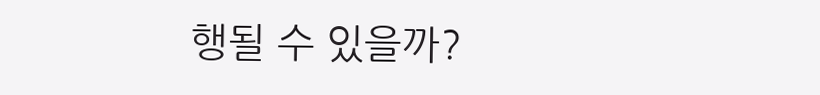행될 수 있을까?